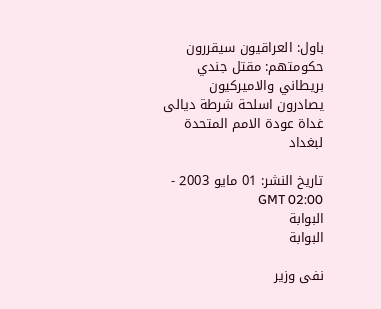باول: العراقيون سيقررون حكومتهم: مقتل جندي بريطاني والاميركيون يصادرون اسلحة شرطة ديالى غداة عودة الامم المتحدة لبغداد

تاريخ النشر: 01 مايو 2003 - 02:00 GMT
البوابة
البوابة

نفى وزير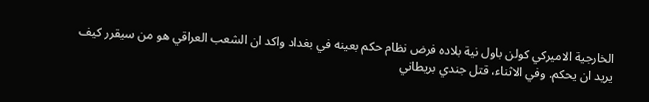الخارجية الاميركي كولن باول نية بلاده فرض نظام حكم بعينه في بغداد واكد ان الشعب العراقي هو من سيقرر كيف يريد ان يحكم. وفي الاثناء، قتل جندي بريطاني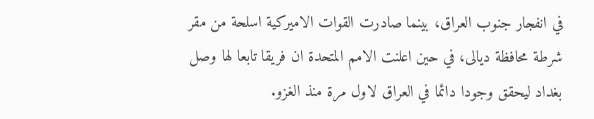في انفجار جنوب العراق، بينما صادرت القوات الاميركية اسلحة من مقر شرطة محافظة ديالى، في حين اعلنت الامم المتحدة ان فريقا تابعا لها وصل بغداد ليحقق وجودا دائما في العراق لاول مرة منذ الغزو.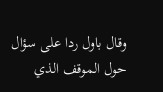وقال باول ردا على سؤال حول الموقف الذي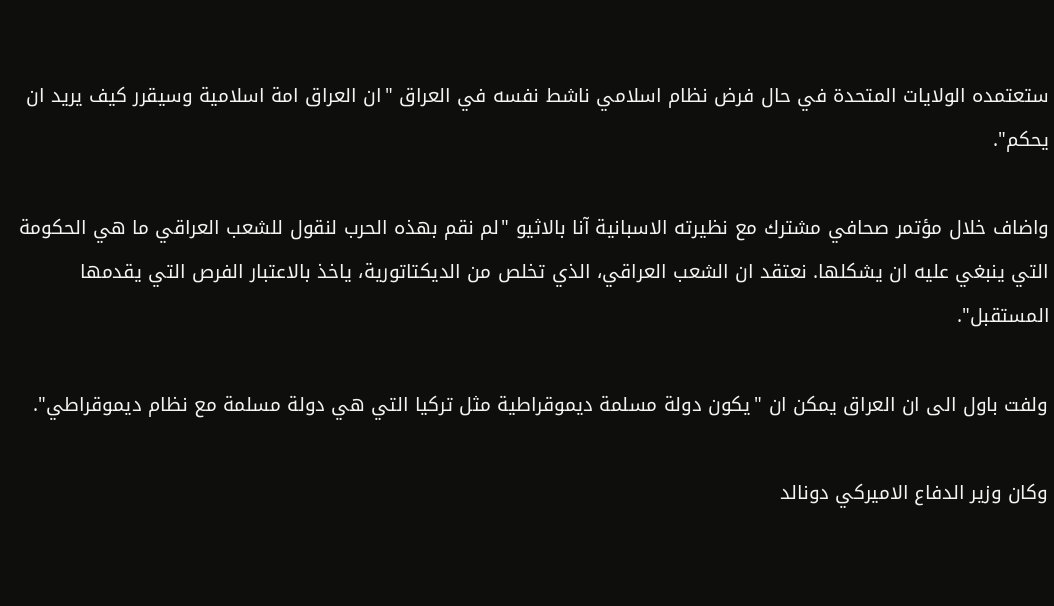ستعتمده الولايات المتحدة في حال فرض نظام اسلامي ناشط نفسه في العراق "ان العراق امة اسلامية وسيقرر كيف يريد ان يحكم".

واضاف خلال مؤتمر صحافي مشترك مع نظيرته الاسبانية آنا بالاثيو "لم نقم بهذه الحرب لنقول للشعب العراقي ما هي الحكومة التي ينبغي عليه ان يشكلها. نعتقد ان الشعب العراقي، الذي تخلص من الديكتاتورية، ياخذ بالاعتبار الفرص التي يقدمها المستقبل".

ولفت باول الى ان العراق يمكن ان "يكون دولة مسلمة ديموقراطية مثل تركيا التي هي دولة مسلمة مع نظام ديموقراطي".

وكان وزير الدفاع الاميركي دونالد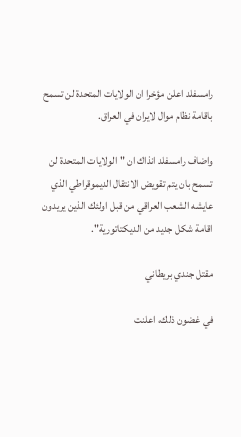رامسفلد اعلن مؤخرا ان الولايات المتحدة لن تسمح باقامة نظام موال لايران في العراق.

واضاف رامسفلد انذاك ان "الولايات المتحدة لن تسمح بان يتم تقويض الانتقال الديموقراطي الذي عايشه الشعب العراقي من قبل اولئك الذين يريدون اقامة شكل جديد من الديكتاتورية".

مقتل جندي بريطاني

في غضون ذلك، اعلنت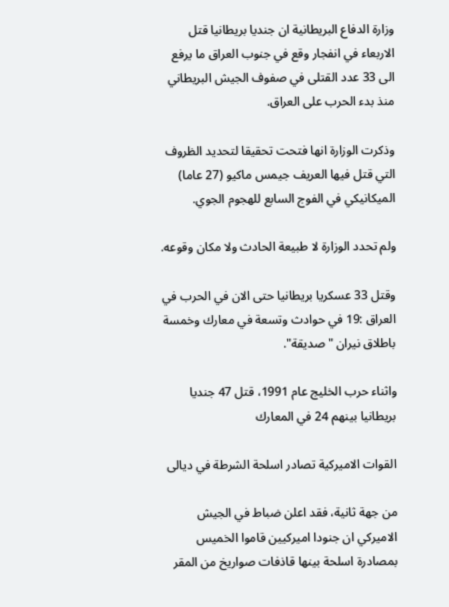وزارة الدفاع البريطانية ان جنديا بريطانيا قتل الاربعاء في انفجار وقع في جنوب العراق ما يرفع الى 33 عدد القتلى في صفوف الجيش البريطاني منذ بدء الحرب على العراق.

وذكرت الوزارة انها فتحت تحقيقا لتحديد الظروف التي قتل فيها العريف جيمس ماكيو (27 عاما) الميكانيكي في الفوج السابع للهجوم الجوي.

ولم تحدد الوزارة لا طبيعة الحادث ولا مكان وقوعه.

وقتل 33 عسكريا بريطانيا حتى الان في الحرب في العراق :19 في حوادث وتسعة في معارك وخمسة باطلاق نيران "صديقة".

واثناء حرب الخليج عام 1991، قتل 47 جنديا بريطانيا بينهم 24 في المعارك

القوات الاميركية تصادر اسلحة الشرطة في ديالى

من جهة ثانية، فقد اعلن ضباط في الجيش الاميركي ان جنودا اميركيين قاموا الخميس بمصادرة اسلحة بينها قاذفات صواريخ من المقر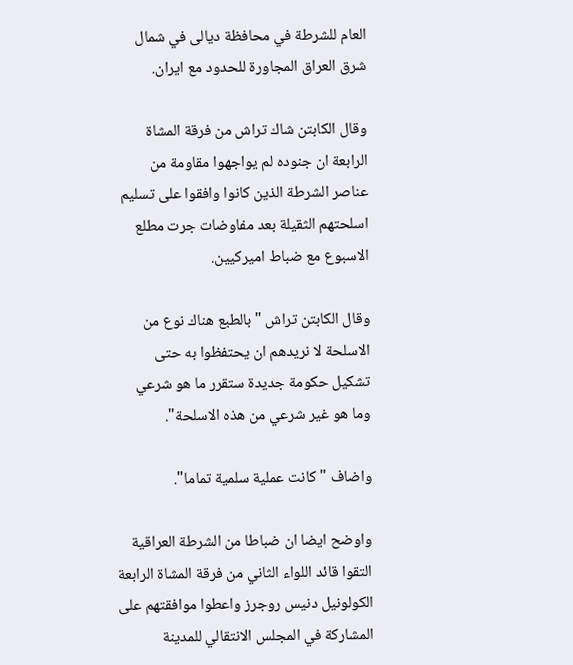العام للشرطة في محافظة ديالى في شمال شرق العراق المجاورة للحدود مع ايران.

وقال الكابتن شاك تراش من فرقة المشاة الرابعة ان جنوده لم يواجهوا مقاومة من عناصر الشرطة الذين كانوا وافقوا على تسليم اسلحتهم الثقيلة بعد مفاوضات جرت مطلع الاسبوع مع ضباط اميركيين.

وقال الكابتن تراش "بالطبع هناك نوع من الاسلحة لا نريدهم ان يحتفظوا به حتى تشكيل حكومة جديدة ستقرر ما هو شرعي وما هو غير شرعي من هذه الاسلحة".

واضاف "كانت عملية سلمية تماما".

واوضح ايضا ان ضباطا من الشرطة العراقية التقوا قائد اللواء الثاني من فرقة المشاة الرابعة الكولونيل دنيس روجرز واعطوا موافقتهم على المشاركة في المجلس الانتقالي للمدينة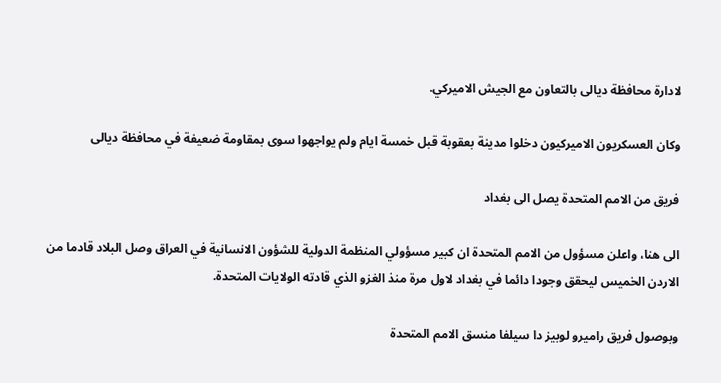لادارة محافظة ديالى بالتعاون مع الجيش الاميركي.

وكان العسكريون الاميركيون دخلوا مدينة بعقوبة قبل خمسة ايام ولم يواجهوا سوى بمقاومة ضعيفة في محافظة ديالى

فريق من الامم المتحدة يصل الى بغداد

الى هنا، واعلن مسؤول من الامم المتحدة ان كبير مسؤولي المنظمة الدولية للشؤون الانسانية في العراق وصل البلاد قادما من الاردن الخميس ليحقق وجودا دائما في بغداد لاول مرة منذ الغزو الذي قادته الولايات المتحدة.

وبوصول فريق راميرو لوبيز دا سيلفا منسق الامم المتحدة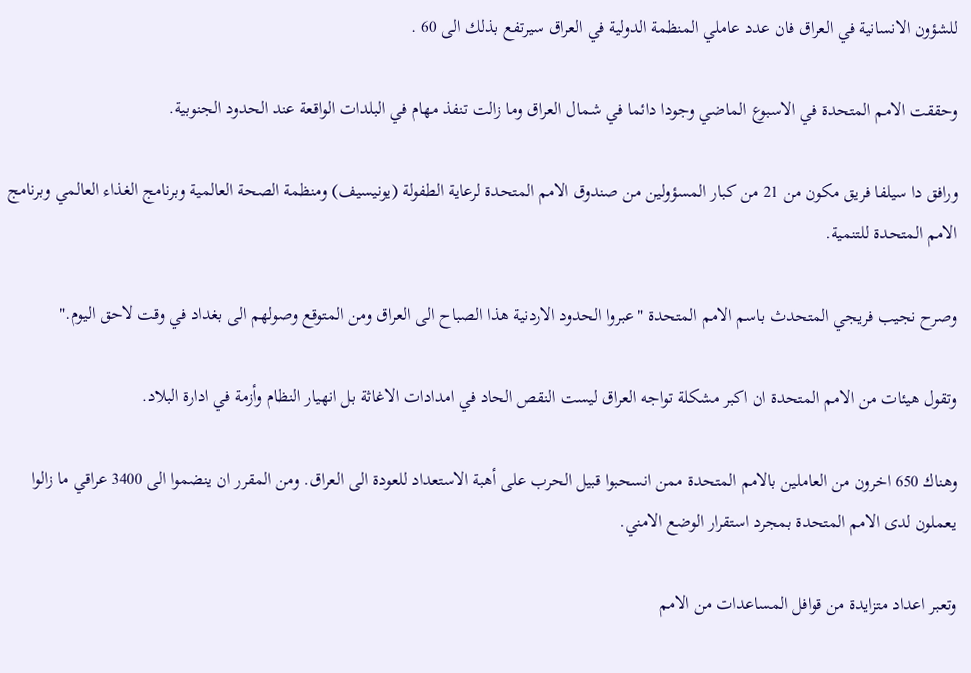للشؤون الانسانية في العراق فان عدد عاملي المنظمة الدولية في العراق سيرتفع بذلك الى 60 .

وحققت الامم المتحدة في الاسبوع الماضي وجودا دائما في شمال العراق وما زالت تنفذ مهام في البلدات الواقعة عند الحدود الجنوبية.

ورافق دا سيلفا فريق مكون من 21 من كبار المسؤولين من صندوق الامم المتحدة لرعاية الطفولة (يونيسيف) ومنظمة الصحة العالمية وبرنامج الغذاء العالمي وبرنامج الامم المتحدة للتنمية.

وصرح نجيب فريجي المتحدث باسم الامم المتحدة "عبروا الحدود الاردنية هذا الصباح الى العراق ومن المتوقع وصولهم الى بغداد في وقت لاحق اليوم."

وتقول هيئات من الامم المتحدة ان اكبر مشكلة تواجه العراق ليست النقص الحاد في امدادات الاغاثة بل انهيار النظام وأزمة في ادارة البلاد.

وهناك 650 اخرون من العاملين بالامم المتحدة ممن انسحبوا قبيل الحرب على أهبة الاستعداد للعودة الى العراق. ومن المقرر ان ينضموا الى 3400 عراقي ما زالوا يعملون لدى الامم المتحدة بمجرد استقرار الوضع الامني.

وتعبر اعداد متزايدة من قوافل المساعدات من الامم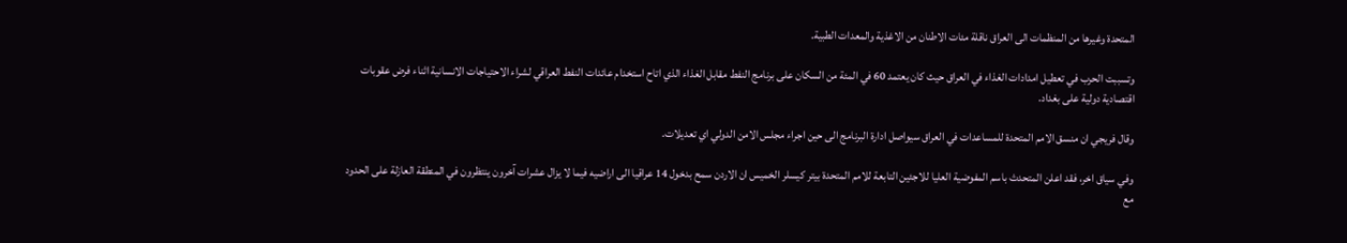المتحدة وغيرها من المنظمات الى العراق ناقلة مئات الاطنان من الاغذية والمعدات الطبية.

وتسببت الحرب في تعطيل امدادات الغذاء في العراق حيث كان يعتمد 60 في المئة من السكان على برنامج النفط مقابل الغذاء الذي اتاح استخدام عائدات النفط العراقي لشراء الاحتياجات الانسانية اثناء فرض عقوبات اقتصادية دولية على بغداد.

وقال فريجي ان منسق الامم المتحدة للمساعدات في العراق سيواصل ادارة البرنامج الى حين اجراء مجلس الامن الدولي اي تعديلات.

وفي سياق اخر، فقد اعلن المتحدث باسم المفوضية العليا للاجئين التابعة للامم المتحدة بيتر كيسلر الخميس ان الاردن سمح بدخول 14 عراقيا الى اراضيه فيما لا يزال عشرات آخرون ينتظرون في المنطقة العازلة على الحدود مع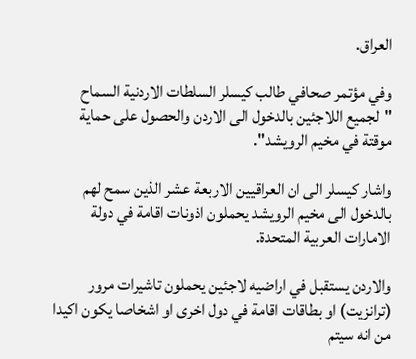العراق.

وفي مؤتمر صحافي طالب كيسلر السلطات الاردنية السماح "لجميع اللاجئين بالدخول الى الاردن والحصول على حماية موقتة في مخيم الرويشد".

واشار كيسلر الى ان العراقيين الاربعة عشر الذين سمح لهم بالدخول الى مخيم الرويشد يحملون اذونات اقامة في دولة الامارات العربية المتحدة.

والاردن يستقبل في اراضيه لاجئين يحملون تاشيرات مرور (ترانزيت) او بطاقات اقامة في دول اخرى او اشخاصا يكون اكيدا من انه سيتم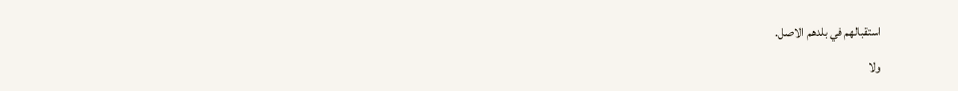استقبالهم في بلدهم الاصل.

ولا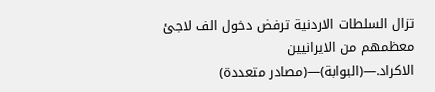تزال السلطات الاردنية ترفض دخول الف لاجئ معظمهم من الايرانيين الاكراد.—(البوابة)—(مصادر متعددة)